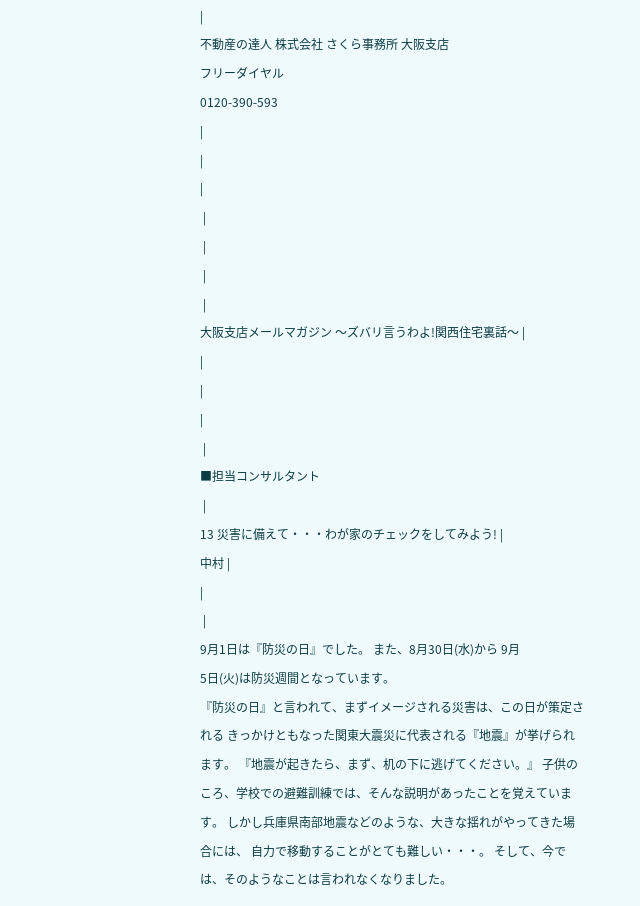|
不動産の達人 株式会社 さくら事務所 大阪支店
フリーダイヤル
0120-390-593
|
|
|
 |
 |
 |
 |
大阪支店メールマガジン 〜ズバリ言うわよ!関西住宅裏話〜 |
|
|
|
 |
■担当コンサルタント
 |
13 災害に備えて・・・わが家のチェックをしてみよう! |
中村 |
|
 |
9月1日は『防災の日』でした。 また、8月30日(水)から 9月
5日(火)は防災週間となっています。
『防災の日』と言われて、まずイメージされる災害は、この日が策定される きっかけともなった関東大震災に代表される『地震』が挙げられます。 『地震が起きたら、まず、机の下に逃げてください。』 子供のころ、学校での避難訓練では、そんな説明があったことを覚えています。 しかし兵庫県南部地震などのような、大きな揺れがやってきた場合には、 自力で移動することがとても難しい・・・。 そして、今では、そのようなことは言われなくなりました。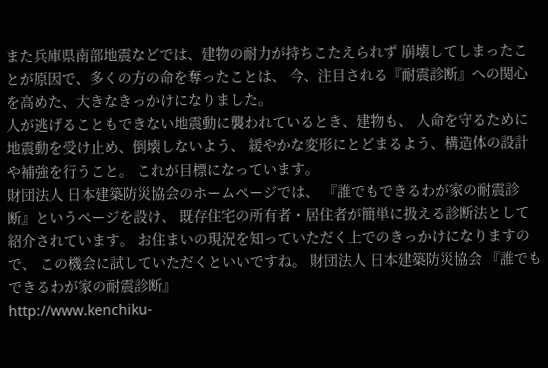また兵庫県南部地震などでは、建物の耐力が持ちこたえられず 崩壊してしまったことが原因で、多くの方の命を奪ったことは、 今、注目される『耐震診断』への関心を高めた、大きなきっかけになりました。
人が逃げることもできない地震動に襲われているとき、建物も、 人命を守るために地震動を受け止め、倒壊しないよう、 緩やかな変形にとどまるよう、構造体の設計や補強を行うこと。 これが目標になっています。
財団法人 日本建築防災協会のホームページでは、 『誰でもできるわが家の耐震診断』というページを設け、 既存住宅の所有者・居住者が簡単に扱える診断法として紹介されています。 お住まいの現況を知っていただく上でのきっかけになりますので、 この機会に試していただくといいですね。 財団法人 日本建築防災協会 『誰でもできるわが家の耐震診断』
http://www.kenchiku-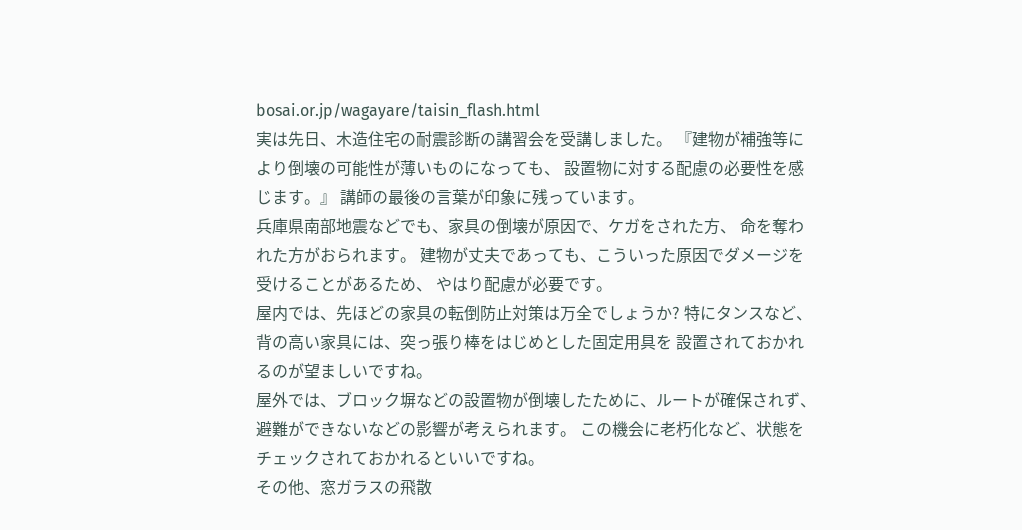bosai.or.jp/wagayare/taisin_flash.html
実は先日、木造住宅の耐震診断の講習会を受講しました。 『建物が補強等により倒壊の可能性が薄いものになっても、 設置物に対する配慮の必要性を感じます。』 講師の最後の言葉が印象に残っています。
兵庫県南部地震などでも、家具の倒壊が原因で、ケガをされた方、 命を奪われた方がおられます。 建物が丈夫であっても、こういった原因でダメージを受けることがあるため、 やはり配慮が必要です。
屋内では、先ほどの家具の転倒防止対策は万全でしょうか? 特にタンスなど、背の高い家具には、突っ張り棒をはじめとした固定用具を 設置されておかれるのが望ましいですね。
屋外では、ブロック塀などの設置物が倒壊したために、ルートが確保されず、 避難ができないなどの影響が考えられます。 この機会に老朽化など、状態をチェックされておかれるといいですね。
その他、窓ガラスの飛散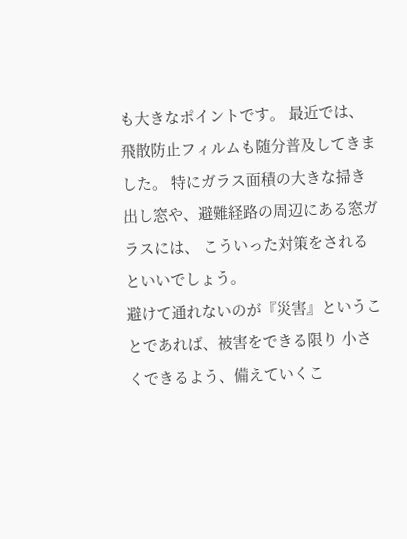も大きなポイントです。 最近では、飛散防止フィルムも随分普及してきました。 特にガラス面積の大きな掃き出し窓や、避難経路の周辺にある窓ガラスには、 こういった対策をされるといいでしょう。
避けて通れないのが『災害』ということであれば、被害をできる限り 小さくできるよう、備えていくこ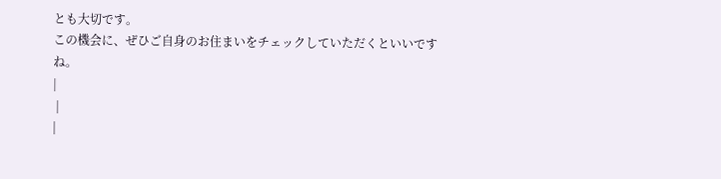とも大切です。
この機会に、ぜひご自身のお住まいをチェックしていただくといいですね。
|
 |
|